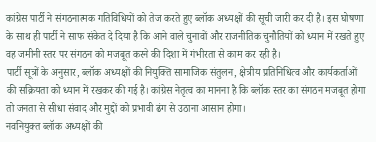कांग्रेस पार्टी ने संगठनात्मक गतिविधियों को तेज करते हुए ब्लॉक अध्यक्षों की सूची जारी कर दी है। इस घोषणा के साथ ही पार्टी ने साफ संकेत दे दिया है कि आने वाले चुनावों और राजनीतिक चुनौतियों को ध्यान में रखते हुए वह जमीनी स्तर पर संगठन को मजबूत करने की दिशा में गंभीरता से काम कर रही है।
पार्टी सूत्रों के अनुसार, ब्लॉक अध्यक्षों की नियुक्ति सामाजिक संतुलन, क्षेत्रीय प्रतिनिधित्व और कार्यकर्ताओं की सक्रियता को ध्यान में रखकर की गई है। कांग्रेस नेतृत्व का मानना है कि ब्लॉक स्तर का संगठन मजबूत होगा तो जनता से सीधा संवाद और मुद्दों को प्रभावी ढंग से उठाना आसान होगा।
नवनियुक्त ब्लॉक अध्यक्षों की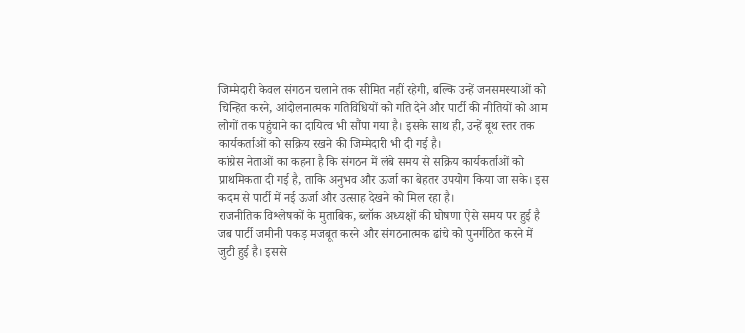जिम्मेदारी केवल संगठन चलाने तक सीमित नहीं रहेगी, बल्कि उन्हें जनसमस्याओं को चिन्हित करने, आंदोलनात्मक गतिविधियों को गति देने और पार्टी की नीतियों को आम लोगों तक पहुंचाने का दायित्व भी सौंपा गया है। इसके साथ ही, उन्हें बूथ स्तर तक कार्यकर्ताओं को सक्रिय रखने की जिम्मेदारी भी दी गई है।
कांग्रेस नेताओं का कहना है कि संगठन में लंबे समय से सक्रिय कार्यकर्ताओं को प्राथमिकता दी गई है, ताकि अनुभव और ऊर्जा का बेहतर उपयोग किया जा सके। इस कदम से पार्टी में नई ऊर्जा और उत्साह देखने को मिल रहा है।
राजनीतिक विश्लेषकों के मुताबिक, ब्लॉक अध्यक्षों की घोषणा ऐसे समय पर हुई है जब पार्टी जमीनी पकड़ मजबूत करने और संगठनात्मक ढांचे को पुनर्गठित करने में जुटी हुई है। इससे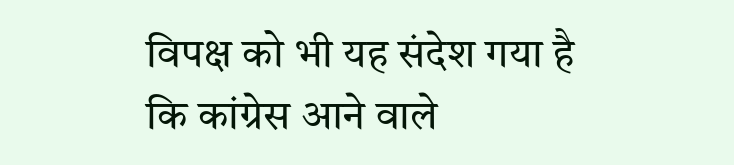विपक्ष को भी यह संदेश गया है कि कांग्रेस आने वाले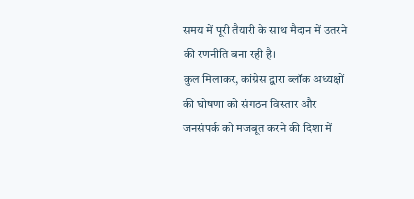समय में पूरी तैयारी के साथ मैदान में उतरने की रणनीति बना रही है।
कुल मिलाकर, कांग्रेस द्वारा ब्लॉक अध्यक्षों की घोषणा को संगठन विस्तार और जनसंपर्क को मजबूत करने की दिशा में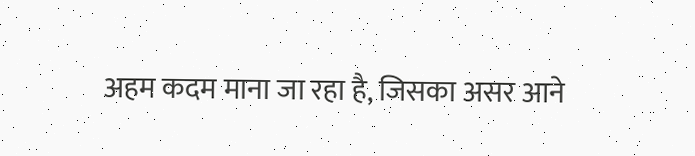अहम कदम माना जा रहा है, जिसका असर आने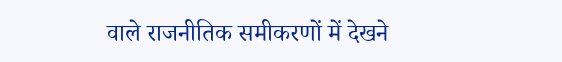वाले राजनीतिक समीकरणों में देखने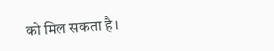को मिल सकता है।